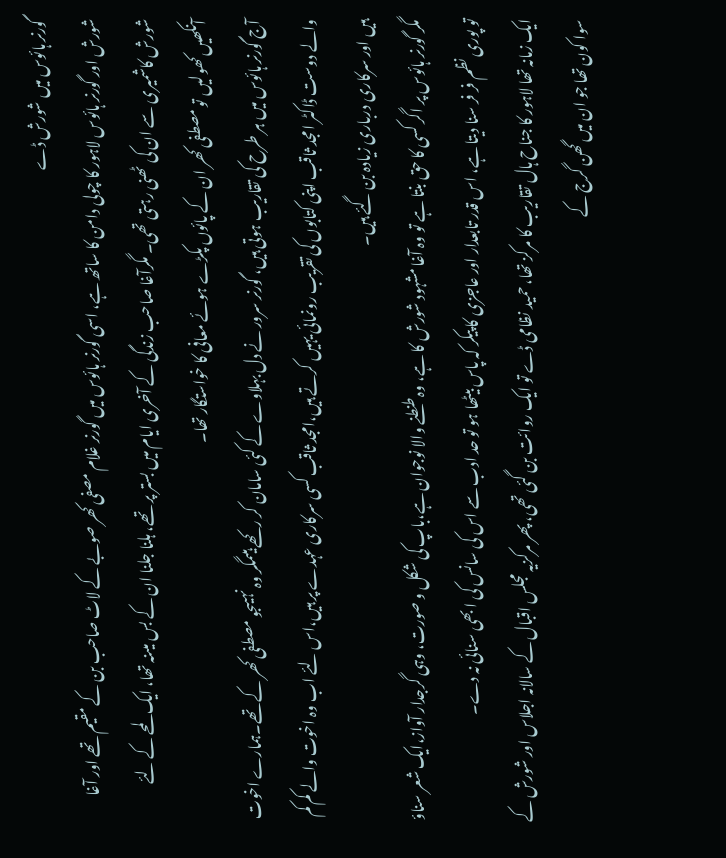گورنر ہائوس میں شورش ڈے
شورش اور گورنر ہائوس لاہور کا چولی دامن کا ساتھ ہے، اسی گورنر ہائوس میں گورنر غلام مصفی کھر صوبے کے لاٹ صاحب بن کے مقیم تھے اور آغا شورش کاشمیری سے ان کی ٹھنی رہتی تھی۔ مگرآغا صاحب زندگی کے آخری ایام میں بستر پر تھے، ہلنا جلنا ان کے بس میںنہ تھا، ایک لمحے کے لئے آنکھیں کھولیں تو مصطفی کھر ان کے پائوں پکڑے ہوئے معافی کا خواستگار تھا۔
آج گورنر ہائوس میں ہر طرح کی تقاریب ہوتی ہیں، گورنر سرور نے دل بہلاوے کے کئی سامان کر رکھے ہیںمگر وہ نہیںجو مصطفی کھر کے تھے۔ہمارے اخوت والے دوست ڈاکٹر امجد ثاقب اپنی کتابوں کی تقریب رونمائی یہیں کرتے ہیں،امجد ثاقب کسی سرکاری عہدے پر ہیں،اس لئے اب وہ اخوت والے کم کم ہیں اور سرکاری درباری زیادہ بن گئے ہیں۔
مگر گورنر ہائوس پر اگر کسی کا حق بنتا ہے تو وہ آغا مشہود شورش کا ہے، وہ طنطنے والا نوجوان ہے،باپ کی شکل و صورت، وہی گرجدار آواز،ایک شعر سناؤ تو پوری نظم فر فر سنا دیتا ہے، اس قدر تابعدار اور عاجزی کا پیکر کہ پاس بیٹھا ہو تو حد ادب سے اس کی سانس کی ا بھی سنائی نہ دے۔
ایک زمانہ تھا لاہور کا جناح ہال تقاریب کا مرکز تھا، حمید نظامی ڈے تو ایک روائت بن گئی تھی، پھر مرکزیہ مجلس اقبال کے سالانہ اجلاس اور شورش کے سوا کون تھا جو ان میں گھن گرج کے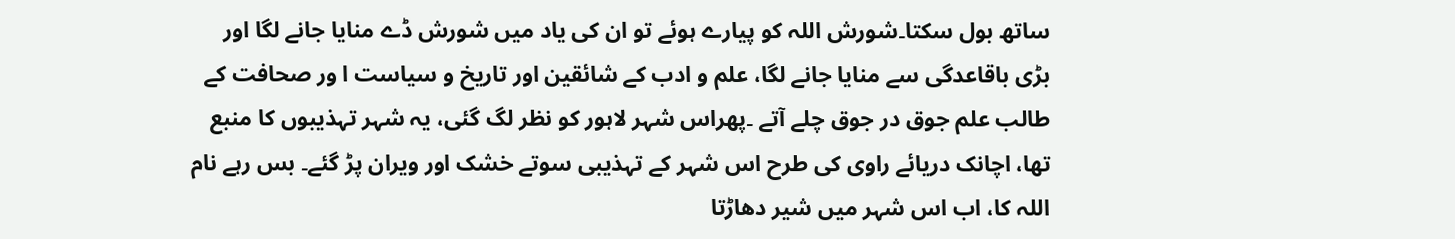ساتھ بول سکتا۔شورش اللہ کو پیارے ہوئے تو ان کی یاد میں شورش ڈے منایا جانے لگا اور بڑی باقاعدگی سے منایا جانے لگا، علم و ادب کے شائقین اور تاریخ و سیاست ا ور صحافت کے طالب علم جوق در جوق چلے آتے ۔پھراس شہر لاہور کو نظر لگ گئی، یہ شہر تہذیبوں کا منبع تھا، اچانک دریائے راوی کی طرح اس شہر کے تہذیبی سوتے خشک اور ویران پڑ گئے۔ بس رہے نام اللہ کا، اب اس شہر میں شیر دھاڑتا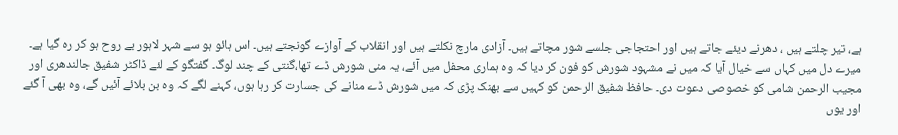ہے، تیر چلتے ہیں ، دھرنے دیئے جاتے ہیں اور احتجاجی جلسے شور مچاتے ہیں۔ آزادی مارچ نکلتے ہیں اور انقلاب کے آوازے گونجتے ہیں۔ اس ہائو ہو سے شہر لاہور بے روح ہو کر رہ گیا ہے۔
میرے دل میں کہاں سے خیال آیا کہ میں نے مشہود شورش کو فون کر دیا کہ وہ ہماری محفل میں آئے، یہ منی شورش ڈے تھا،گنتی کے چند لوگ۔ گفتگو کے لئے ڈاکٹر شفیق جالندھری اور مجیب الرحمن شامی کو خصوصی دعوت دی۔ حافظ شفیق الرحمن کو کہیں سے بھنک پڑی کہ میں شورش ڈے منانے کی جسارت کر رہا ہوں، کہنے لگے کہ وہ بن بلائے آئیں گے، وہ بھی آ گئے اور یوں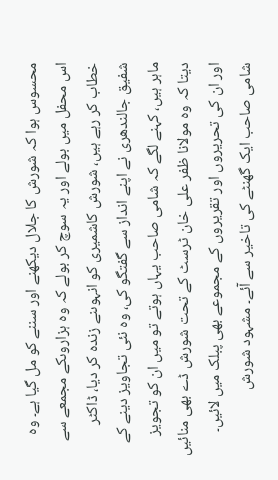محسوس ہوا کہ شورش کا جلال دیکھنے اور سننے کو مل گیا ہے۔ وہ اس محفل میں بولے اور یہ سوچ کر بولے کہ وہ ہزاروںکے مجمعے سے خطاب کر رہے ہیں، شورش کاشمیری کو انہوںنے زندہ کر دیا، ڈاکٹر شفیق جالندھری نے اپنے انداز سے گفتگو کی، وہ نئی تجاویز دینے کے ماہر ہیں، کہنے لگے کہ شامی صاحب یہاں ہوتے تو میں ان کو تجویز دیتا کہ وہ مولانا ظفر علی خان ٹرسٹ کے تحت شورش ڈے بھی منائیں اور ان کی تحریروں اور تقریروں کے مجموعے بھی پبلک میں لائیں۔ شامی صاحب ایک گھنٹے کی تاخیر سے آئے۔ مشہود شورش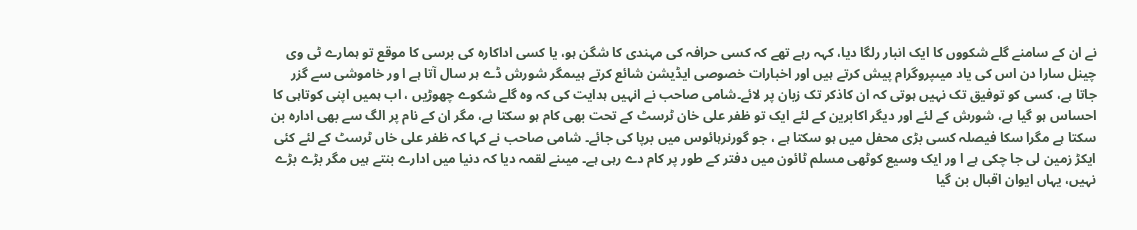نے ان کے سامنے گلے شکووں کا ایک انبار رلگا دیا، کہہ رہے تھے کہ کسی حرافہ کی مہندی کا شگن ہو، یا کسی اداکارہ کی برسی کا موقع تو ہمارے ٹی وی چینل سارا دن اس کی یاد میںپروگرام پیش کرتے ہیں اور اخبارات خصوصی ایڈیشن شائع کرتے ہیںمگر شورش ڈے ہر سال آتا ہے ا ور خاموشی سے گزر جاتا ہے، کسی کو توفیق تک نہیں ہوتی کہ ان کاذکر تک زبان پر لائے۔شامی صاحب نے انہیں ہدایت کی کہ وہ گلے شکوے چھوڑیں ، اب ہمیں اپنی کوتاہی کا احساس ہو گیا ہے، شورش کے لئے اور دیگر اکابرین کے لئے ایک تو ظفر علی خان ٹرسٹ کے تحت بھی کام ہو سکتا ہے، مگر ان کے نام پر الگ سے بھی ادارہ بن سکتا ہے مگرا سکا فیصلہ کسی بڑی محفل میں ہو سکتا ہے ، جو گورنرہائوس میں برپا کی جائے۔ شامی صاحب نے کہا کہ ظفر علی خاں ٹرسٹ کے لئے کئی ایکڑ زمین لی جا چکی ہے ا ور ایک وسیع کوٹھی مسلم ٹائون میں دفتر کے طور پر کام دے رہی ہے۔ میںنے لقمہ دیا کہ دنیا میں ادارے بنتے ہیں مگر بڑے بڑے نہیں، یہاں ایوان اقبال بن گیا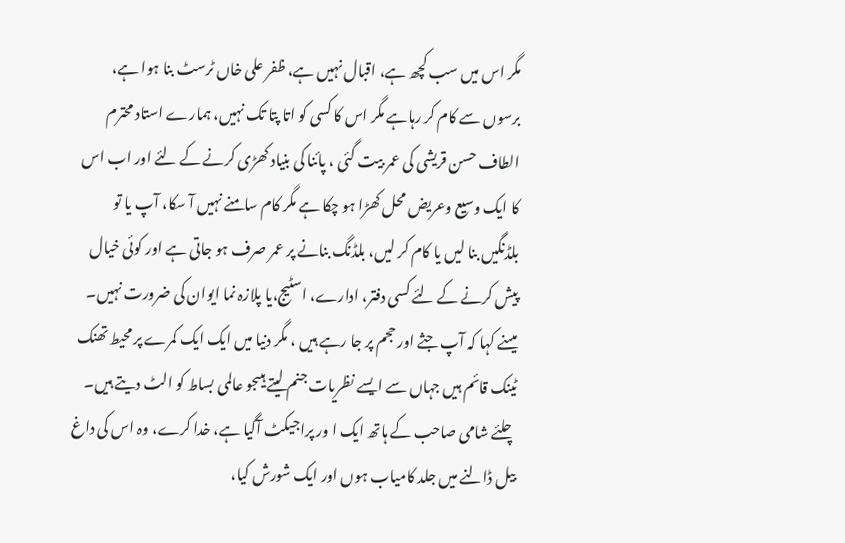مگر اس میں سب کچھ ہے، اقبال نہیں ہے، ظفر علی خاں ٹرسٹ بنا ہوا ہے، برسوں سے کام کر رہاہے مگر اس کا کسی کو اتا پتا تک نہیں، ہمارے استاد محترم الطاف حسن قریشی کی عمر بیت گئی ، پائنا کی بنیاد کھڑی کرنے کے لئے اور اب اس کا ایک وسیع وعریض محل کھڑا ہو چکا ہے مگر کام سامنے نہیں آ سکا، آپ یا تو بلڈنگیں بنا لیں یا کام کر لیں، بلڈنگ بنانے پر عمر صرف ہو جاتی ہے اور کوئی خیال پیش کرنے کے لئے کسی دفتر، ادارے، اسٹیج،یا پلازہ نما ایوان کی ضرورت نہیں۔ میںنے کہا کہ آپ جثے اور حجم پر جا رہے ہیں ، مگر دنیا میں ایک ایک کمرے پر محیط تھنک ٹینک قائم ہیں جہاں سے ایسے نظریات جنم لیتے ہیںجو عالمی بساط کو الٹ دیتے ہیں۔
چلئے شامی صاحب کے ہاتھ ایک ا ور پراجیکٹ آگیا ہے، خدا کرے، وہ اس کی داغ بیل ڈالنے میں جلد کامیاب ہوں اور ایک شورش کیا،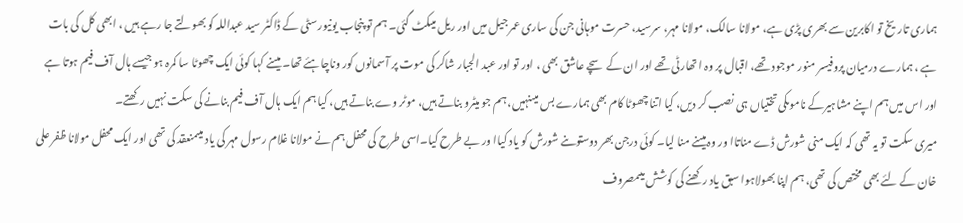ہماری تاریخ تو اکابرین سے بھری پڑی ہے، مولانا سالک، مولانا مہر، سرسید، حسرت موہانی جن کی ساری عمر جیل میں اور ریل میںکٹ گئی۔ ہم تو پنجاب یونیورسٹی کے ڈاکٹر سید عبداللہ کو بھولتے جا رہے ہیں ، ابھی کل کی بات ہے ، ہمارے درمیان پروفیسر منور موجود تھے، اقبال پر وہ ا تھارٹی تھے اور ان کے سچے عاشق بھی ، اور تو اور عبد الجبار شاکر کی موت پر آسمانوں کور وناچاہئے تھا۔ میںنے کہا کوئی ایک چھوٹا سا کمرہ ہو جیسے ہال آف فیم ہوتا ہے اور اس میں ہم اپنے مشاہیرکے ناموںکی تختیاں ہی نصب کر دیں، کیا اتنا چھوٹا کام بھی ہمارے بس میںنہیں، ہم جو میٹرو بناتے ہیں، موٹر وے بناتے ہیں، کیا ہم ایک ہال آف فیم بنانے کی سکت نہیں رکھتے۔
میری سکت تو یہ تھی کہ ایک منی شورش ڈے مناتاا ور وہ میںنے منا لیا۔ کوئی درجن بھر دوستوںنے شورش کو یاد کیاا ور بے طرح کیا۔اسی طرح کی محفل ہم نے مولانا غلام رسول مہر کی یاد میںمنعقد کی تھی اور ایک محفل مولانا ظفر علی خان کے لئے بھی مختص کی تھی، ہم اپنا بھولاہوا سبق یاد رکھنے کی کوشش میںمصروف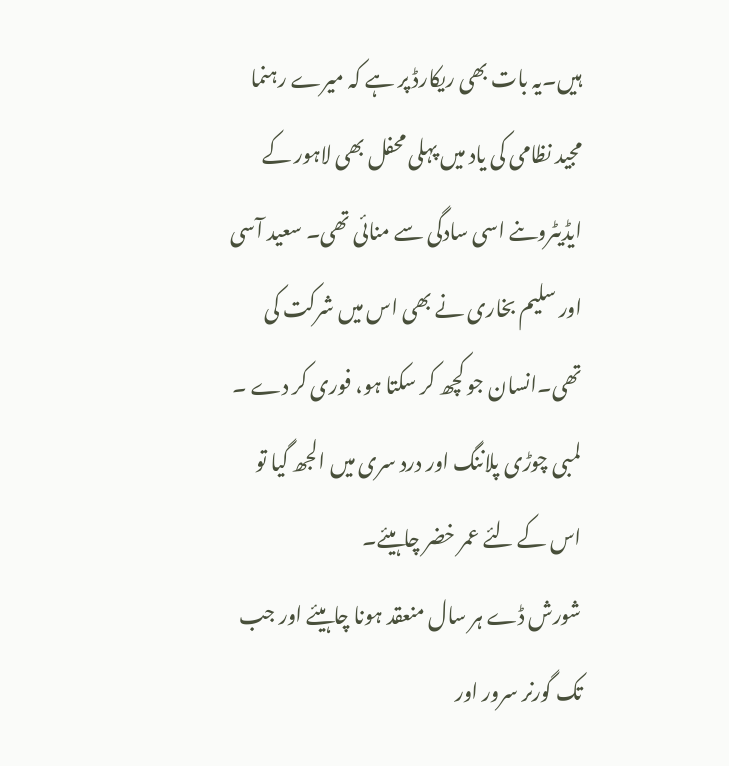ہیں۔یہ بات بھی ریکارڈ پر ہے کہ میرے رہنما مجید نظامی کی یاد میں پہلی محفل بھی لاہور کے ایڈیٹروںنے اسی سادگی سے منائی تھی۔ سعید آسی اور سلیم بخاری نے بھی اس میں شرکت کی تھی۔انسان جو کچھ کر سکتا ہو، فوری کر دے ۔ لمبی چوڑی پلاننگ اور درد سری میں الجھ گیا تو اس کے لئے عمر خضر چاہیئے۔
شورش ڈے ہر سال منعقد ہونا چاہیئے اور جب تک گورنر سرور اور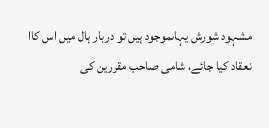مشہود شورش یہاںموجود ہیں تو دربار ہال میں اس کاا نعقاد کیا جائے، شامی صاحب مقررین کی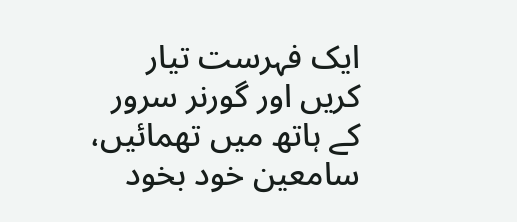ایک فہرست تیار کریں اور گورنر سرور کے ہاتھ میں تھمائیں، سامعین خود بخود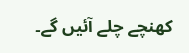کھنچے چلے آئیں گے۔